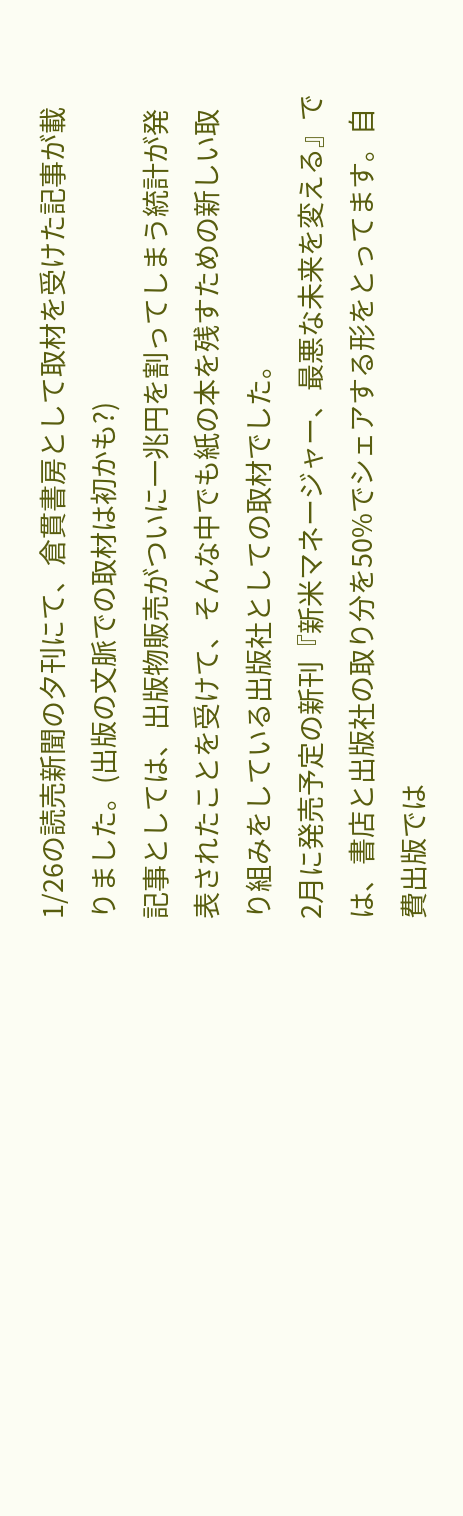1/26の読売新聞の夕刊にて、倉貫書房として取材を受けた記事が載りました。(出版の文脈での取材は初かも?)
記事としては、出版物販売がついに一兆円を割ってしまう統計が発表されたことを受けて、そんな中でも紙の本を残すための新しい取り組みをしている出版社としての取材でした。
2月に発売予定の新刊『新米マネージャー、最悪な未来を変える』では、書店と出版社の取り分を50%でシェアする形をとってます。自費出版では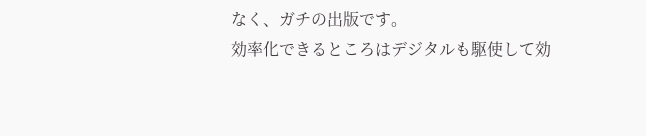なく、ガチの出版です。
効率化できるところはデジタルも駆使して効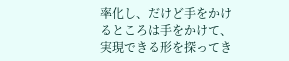率化し、だけど手をかけるところは手をかけて、実現できる形を探ってき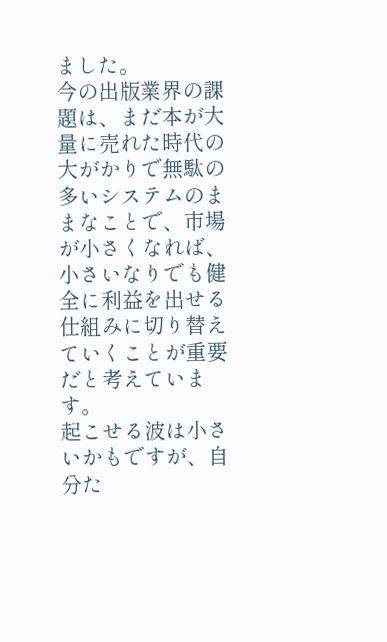ました。
今の出版業界の課題は、まだ本が大量に売れた時代の大がかりで無駄の多いシステムのままなことで、市場が小さくなれば、小さいなりでも健全に利益を出せる仕組みに切り替えていくことが重要だと考えています。
起こせる波は小さいかもですが、自分た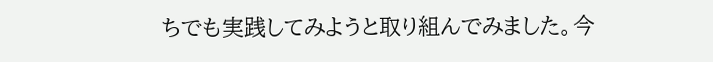ちでも実践してみようと取り組んでみました。今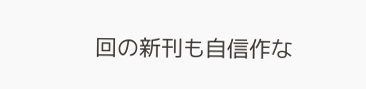回の新刊も自信作な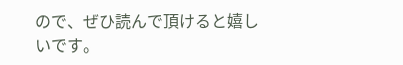ので、ぜひ読んで頂けると嬉しいです。